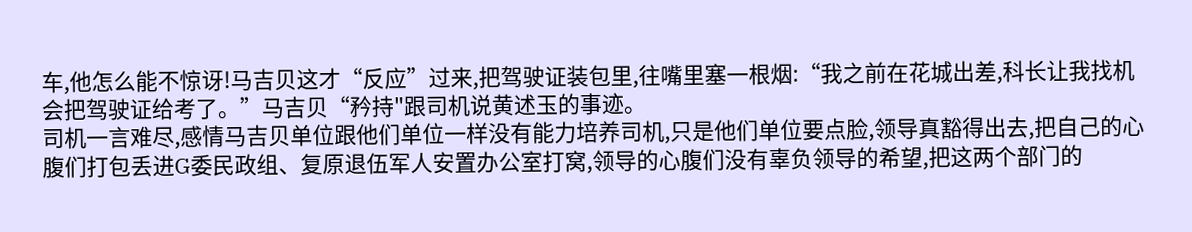车,他怎么能不惊讶!马吉贝这才“反应”过来,把驾驶证装包里,往嘴里塞一根烟:“我之前在花城出差,科长让我找机会把驾驶证给考了。”马吉贝“矜持"跟司机说黄述玉的事迹。
司机一言难尽,感情马吉贝单位跟他们单位一样没有能力培养司机,只是他们单位要点脸,领导真豁得出去,把自己的心腹们打包丢进G委民政组、复原退伍军人安置办公室打窝,领导的心腹们没有辜负领导的希望,把这两个部门的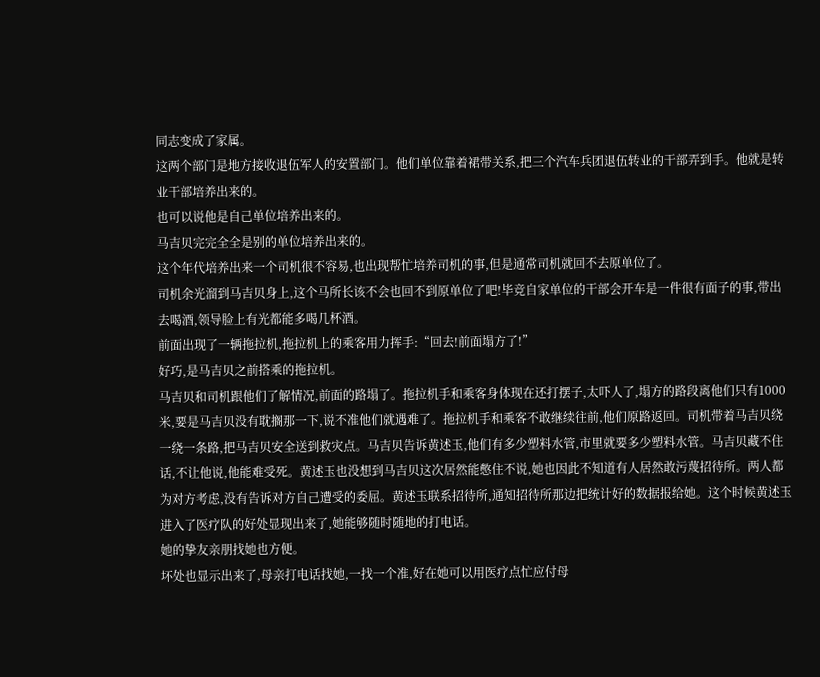同志变成了家属。
这两个部门是地方接收退伍军人的安置部门。他们单位靠着裙带关系,把三个汽车兵团退伍转业的干部弄到手。他就是转业干部培养出来的。
也可以说他是自己单位培养出来的。
马吉贝完完全全是别的单位培养出来的。
这个年代培养出来一个司机很不容易,也出现帮忙培养司机的事,但是通常司机就回不去原单位了。
司机余光溜到马吉贝身上,这个马所长该不会也回不到原单位了吧!毕竞自家单位的干部会开车是一件很有面子的事,带出去喝酒,领导脸上有光都能多喝几杯酒。
前面出现了一辆拖拉机,拖拉机上的乘客用力挥手:“回去!前面塌方了!”
好巧,是马吉贝之前搭乘的拖拉机。
马吉贝和司机跟他们了解情况,前面的路塌了。拖拉机手和乘客身体现在还打摆子,太吓人了,塌方的路段离他们只有1000米,要是马吉贝没有耽搁那一下,说不准他们就遇难了。拖拉机手和乘客不敢继续往前,他们原路返回。司机带着马吉贝绕一绕一条路,把马吉贝安全送到救灾点。马吉贝告诉黄述玉,他们有多少塑料水管,市里就要多少塑料水管。马吉贝藏不住话,不让他说,他能难受死。黄述玉也没想到马吉贝这次居然能憋住不说,她也因此不知道有人居然敢污蔑招待所。两人都为对方考虑,没有告诉对方自己遭受的委屈。黄述玉联系招待所,通知招待所那边把统计好的数据报给她。这个时候黄述玉进入了医疗队的好处显现出来了,她能够随时随地的打电话。
她的挚友亲朋找她也方便。
坏处也显示出来了,母亲打电话找她,一找一个准,好在她可以用医疗点忙应付母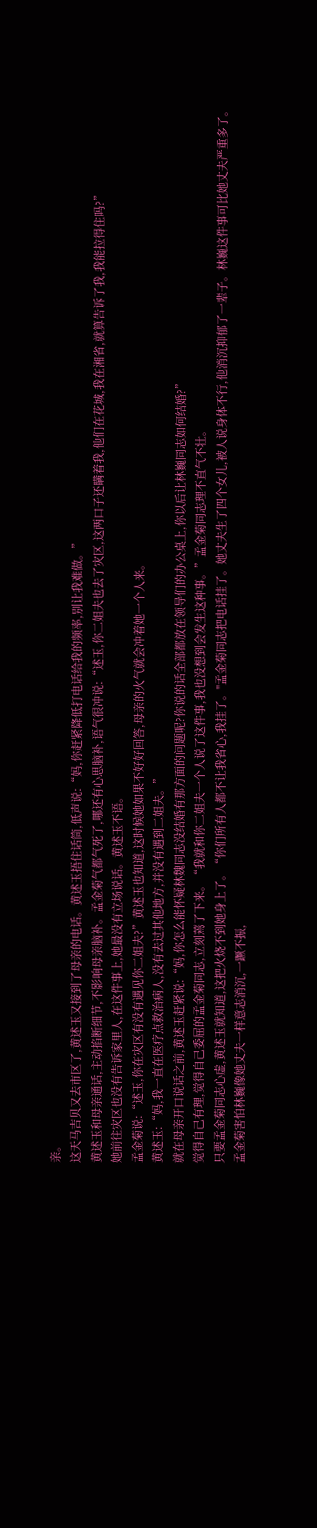亲。
这天马吉贝又去市区了,黄述玉又接到了母亲的电话。黄述玉捂住话筒,低声说:“妈,你赶紧降低打电话给我的频率,别让我难做。”
黄述玉和母亲通话,主动掐断细节,不影响母亲脑补。孟金菊气都气死了,哪还有心思脑补,语气很冲说:“述玉,你二姐夫也去了灾区,这两口子还瞒着我,他们在花城,我在湘省,就算告诉了我,我能拉得住吗?”
她前往灾区也没有告诉家里人,在这件事上,她最没有立场说话。黄述玉不语。
孟金菊说:“述玉,你在灾区有没有遇见你二姐夫?”黄述玉也知道,这时候她如果不好好回答,母亲的火气就会冲着她一个人来。
黄述玉:“妈,我一直在医疗点救治病人,没有去过其他地方,并没有遇到二姐夫。”
就在母亲开口说话之前,黄述玉赶紧说:“妈,你怎么能怀疑林魏同志没结婚有那方面的问题呢?你说的话全部都放在领导们的办公桌上,你以后让林巍同志如何结婚?”
觉得自己有理,觉得自己委屈的孟金菊同志,立刻蔫了下来。“我就和你二姐夫一个人说了这件事,我也没想到会发生这种事。”孟金菊同志理不直气不壮。
只要孟金菊同志心虚,黄述玉就知道,这把火烧不到她身上了。“你们所有人都不让我省心,我挂了。"孟金菊同志把电话挂了。她丈夫生了四个女儿,被人说身体不行,他消沉抑郁了一辈子。林巍这件事可比她丈夫严重多了。
孟金菊害怕林巍像她丈夫一样意志消沉,一蹶不振,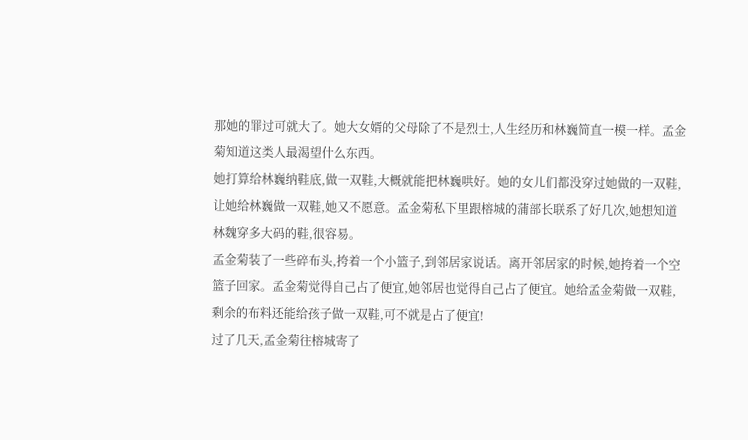那她的罪过可就大了。她大女婿的父母除了不是烈士,人生经历和林巍简直一模一样。孟金菊知道这类人最渴望什么东西。
她打算给林巍纳鞋底,做一双鞋,大概就能把林巍哄好。她的女儿们都没穿过她做的一双鞋,让她给林巍做一双鞋,她又不愿意。孟金菊私下里跟榕城的蒲部长联系了好几次,她想知道林魏穿多大码的鞋,很容易。
孟金菊装了一些碎布头,挎着一个小篮子,到邻居家说话。离开邻居家的时候,她挎着一个空篮子回家。孟金菊觉得自己占了便宜,她邻居也觉得自己占了便宜。她给孟金菊做一双鞋,剩余的布料还能给孩子做一双鞋,可不就是占了便宜!
过了几天,孟金菊往榕城寄了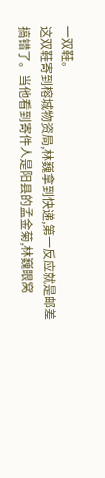一双鞋。
这双鞋寄到榕城物资局,林巍拿到快递,第一反应就是邮差搞错了。当他看到寄件人是阳县的孟金菊,林巍眼窝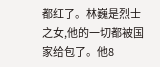都红了。林巍是烈士之女,他的一切都被国家给包了。他8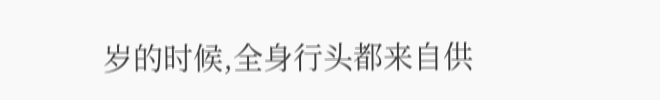岁的时候,全身行头都来自供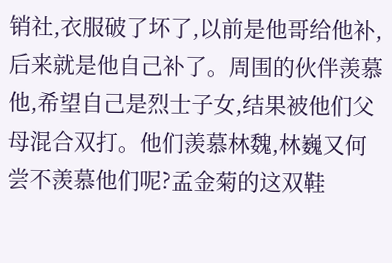销社,衣服破了坏了,以前是他哥给他补,后来就是他自己补了。周围的伙伴羡慕他,希望自己是烈士子女,结果被他们父母混合双打。他们羡慕林魏,林巍又何尝不羡慕他们呢?孟金菊的这双鞋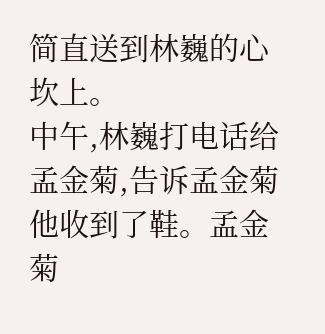简直送到林巍的心坎上。
中午,林巍打电话给孟金菊,告诉孟金菊他收到了鞋。孟金菊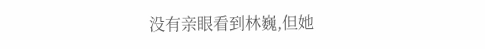没有亲眼看到林巍,但她